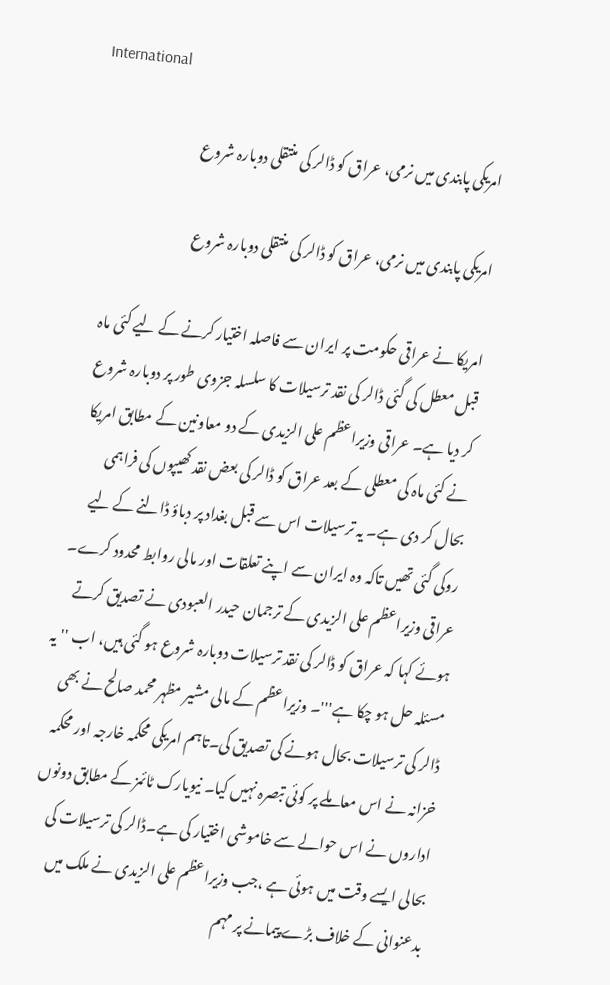International

امریکی پابندی میں نرمی، عراق کو ڈالر کی منتقلی دوبارہ شروع

امریکی پابندی میں نرمی، عراق کو ڈالر کی منتقلی دوبارہ شروع

امریکا نے عراقی حکومت پر ایران سے فاصلہ اختیار کرنے کے لیے کئی ماہ قبل معطل کی گئی ڈالر کی نقد ترسیلات کا سلسلہ جزوی طور پر دوبارہ شروع کر دیا ہے۔ عراقی وزیراعظم علی الزیدی کے دو معاونین کے مطابق امریکا نے کئی ماہ کی معطلی کے بعد عراق کو ڈالر کی بعض نقد کھیپوں کی فراہمی بحال کر دی ہے۔ یہ ترسیلات اس سے قبل بغداد پر دباؤ ڈالنے کے لیے روکی گئی تھیں تاکہ وہ ایران سے اپنے تعلقات اور مالی روابط محدود کرے۔ عراقی وزیراعظم علی الزیدی کے ترجمان حیدر العبودی نے تصدیق کرتے ہوئے کہا کہ عراق کو ڈالر کی نقد ترسیلات دوبارہ شروع ہو گئی ہیں، اب ''یہ مسئلہ حل ہو چکا ہے'''۔ وزیراعظم کے مالی مشیر مظہر محمد صالح نے بھی ڈالر کی ترسیلات بحال ہونے کی تصدیق کی۔تاہم امریکی محکمہ خارجہ اور محکمہ خزانہ نے اس معاملے پر کوئی تبصرہ نہیں کیا۔ نیویارک ٹائمز کے مطابق دونوں اداروں نے اس حوالے سے خاموشی اختیار کی ہے۔ڈالر کی ترسیلات کی بحالی ایسے وقت میں ہوئی ہے ،جب وزیراعظم علی الزیدی نے ملک میں بدعنوانی کے خلاف بڑے پیمانے پر مہم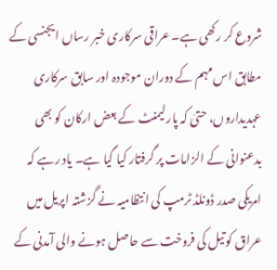شروع کر رکھی ہے۔ عراقی سرکاری خبر رساں ایجنسی کے مطابق اس مہم کے دوران موجودہ اور سابق سرکاری عہدیداروں، حتیٰ کہ پارلیمنٹ کے بعض ارکان کو بھی بدعنوانی کے الزامات پر گرفتار کیا گیا ہے۔ یاد رہے کہ امریکی صدر ڈونلڈ ٹرمپ کی انتظامیہ نے گزشتہ اپریل میں عراق کو تیل کی فروخت سے حاصل ہونے والی آمدنی کے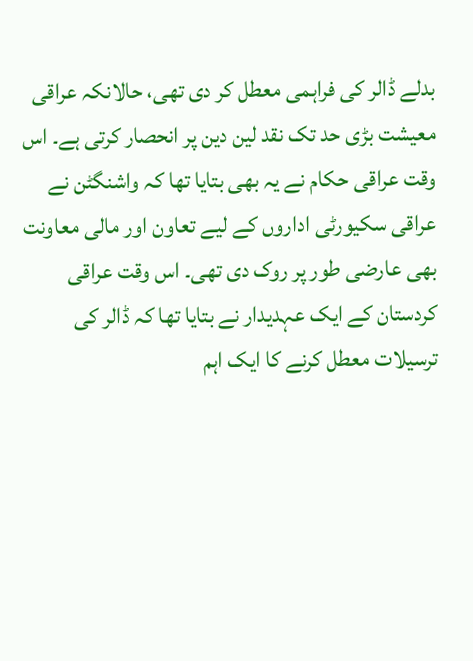بدلے ڈالر کی فراہمی معطل کر دی تھی، حالانکہ عراقی معیشت بڑی حد تک نقد لین دین پر انحصار کرتی ہے۔ اس وقت عراقی حکام نے یہ بھی بتایا تھا کہ واشنگٹن نے عراقی سکیورٹی اداروں کے لیے تعاون اور مالی معاونت بھی عارضی طور پر روک دی تھی۔ اس وقت عراقی کردستان کے ایک عہدیدار نے بتایا تھا کہ ڈالر کی ترسیلات معطل کرنے کا ایک اہم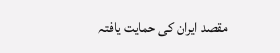مقصد ایران کی حمایت یافتہ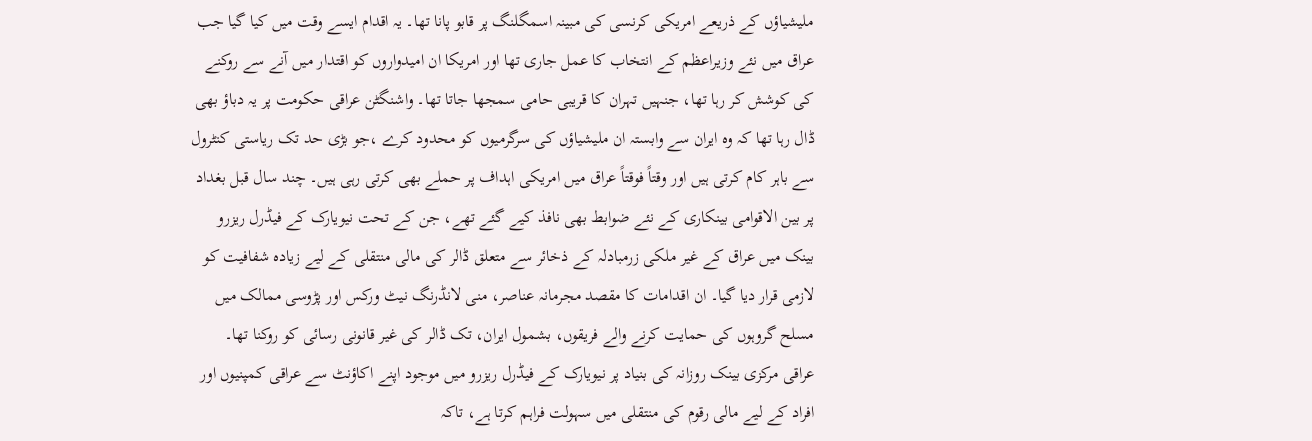ملیشیاؤں کے ذریعے امریکی کرنسی کی مبینہ اسمگلنگ پر قابو پانا تھا۔ یہ اقدام ایسے وقت میں کیا گیا جب عراق میں نئے وزیراعظم کے انتخاب کا عمل جاری تھا اور امریکا ان امیدواروں کو اقتدار میں آنے سے روکنے کی کوشش کر رہا تھا، جنہیں تہران کا قریبی حامی سمجھا جاتا تھا۔ واشنگٹن عراقی حکومت پر یہ دباؤ بھی ڈال رہا تھا کہ وہ ایران سے وابستہ ان ملیشیاؤں کی سرگرمیوں کو محدود کرے ،جو بڑی حد تک ریاستی کنٹرول سے باہر کام کرتی ہیں اور وقتاً فوقتاً عراق میں امریکی اہداف پر حملے بھی کرتی رہی ہیں۔ چند سال قبل بغداد پر بین الاقوامی بینکاری کے نئے ضوابط بھی نافذ کیے گئے تھے، جن کے تحت نیویارک کے فیڈرل ریزرو بینک میں عراق کے غیر ملکی زرمبادلہ کے ذخائر سے متعلق ڈالر کی مالی منتقلی کے لیے زیادہ شفافیت کو لازمی قرار دیا گیا۔ ان اقدامات کا مقصد مجرمانہ عناصر، منی لانڈرنگ نیٹ ورکس اور پڑوسی ممالک میں مسلح گروہوں کی حمایت کرنے والے فریقوں، بشمول ایران، تک ڈالر کی غیر قانونی رسائی کو روکنا تھا۔ عراقی مرکزی بینک روزانہ کی بنیاد پر نیویارک کے فیڈرل ریزرو میں موجود اپنے اکاؤنٹ سے عراقی کمپنیوں اور افراد کے لیے مالی رقوم کی منتقلی میں سہولت فراہم کرتا ہے، تاکہ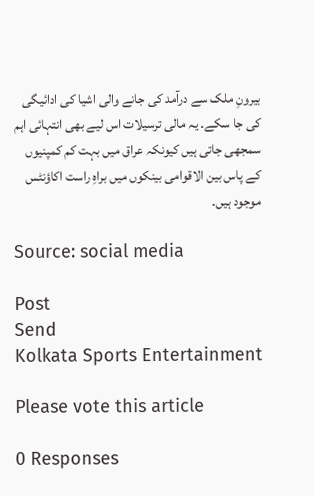بیرونِ ملک سے درآمد کی جانے والی اشیا کی ادائیگی کی جا سکے۔ یہ مالی ترسیلات اس لیے بھی انتہائی اہم سمجھی جاتی ہیں کیونکہ عراق میں بہت کم کمپنیوں کے پاس بین الاقوامی بینکوں میں براہِ راست اکاؤنٹس موجود ہیں۔

Source: social media

Post
Send
Kolkata Sports Entertainment

Please vote this article

0 Responses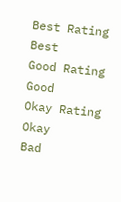Best Rating Best
Good Rating Good
Okay Rating Okay
Bad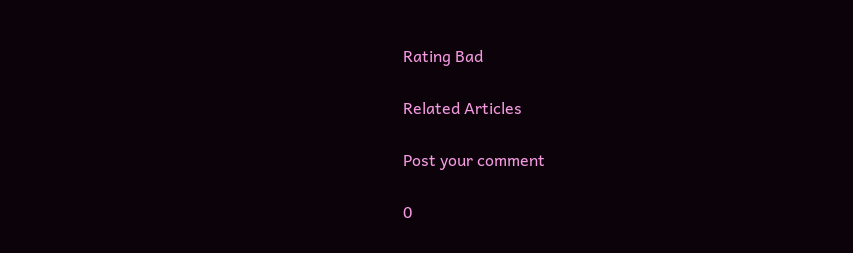Rating Bad

Related Articles

Post your comment

0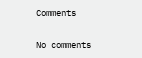Comments

No comments